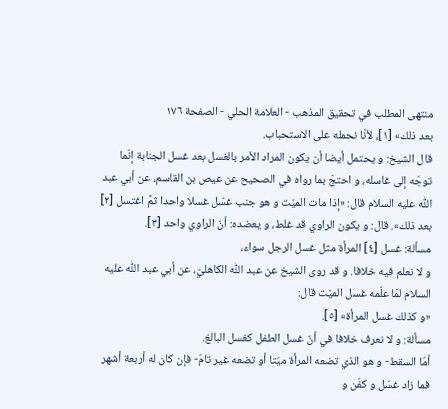منتهى المطلب في تحقيق المذهب - العلامة الحلي - الصفحة ١٧٦
بعد ذلك» [١]، لأنّا نحمله على الاستحباب.
قال الشيخ: و يحتمل أيضا أن يكون المراد الأمر بالغسل بعد غسل الجنابة إنّما توجّه إلى غاسله، و احتجّ بما رواه في الصحيح عن عيص بن القاسم، عن أبي عبد اللّٰه عليه السلام قال: «إذا مات الميّت و هو جنب غسّل غسلا واحدا ثمَّ اغتسل [٢] بعد ذلك». قال: و يكون الراوي قد غلط، و يعضده: أنّ الراوي واحد [٣].
مسألة: غسل [٤] المرأة مثل غسل الرجل سواء،
و لا نعلم فيه خلافا. و قد روى الشيخ عن عبد اللّٰه الكاهليّ، عن أبي عبد اللّٰه عليه السلام لمّا علّمه غسل الميّت قال:
«و كذلك غسل المرأة» [٥].
مسألة: و لا نعرف خلافا في أنّ غسل الطفل كغسل البالغ.
أمّا السقط- و هو الذي تضعه المرأة ميّتا أو تضعه غير تامّ- فإن كان له أربعة أشهر فما زاد غسّل و كفّن و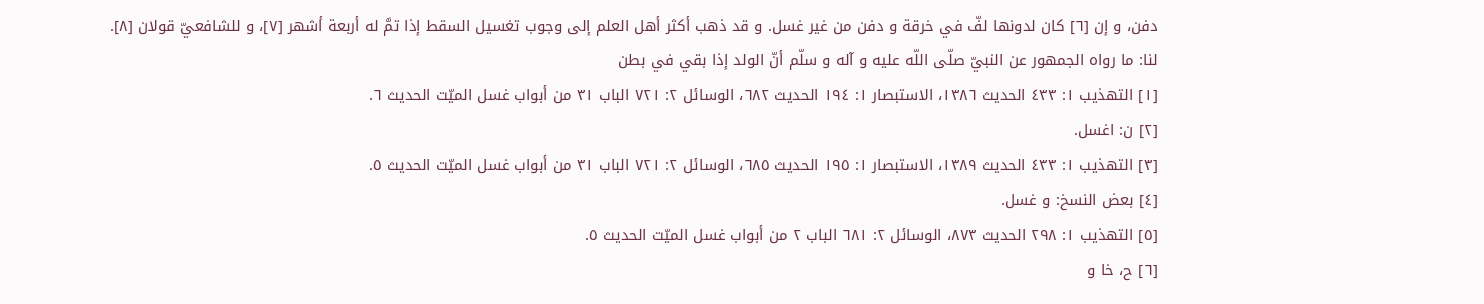دفن، و إن [٦] كان لدونها لفّ في خرقة و دفن من غير غسل. و قد ذهب أكثر أهل العلم إلى وجوب تغسيل السقط إذا تمَّ له أربعة أشهر [٧]، و للشافعيّ قولان [٨].
لنا: ما رواه الجمهور عن النبيّ صلّى اللّه عليه و آله و سلّم أنّ الولد إذا بقي في بطن
[١] التهذيب ١: ٤٣٣ الحديث ١٣٨٦، الاستبصار ١: ١٩٤ الحديث ٦٨٢، الوسائل ٢: ٧٢١ الباب ٣١ من أبواب غسل الميّت الحديث ٦.
[٢] ن: اغسل.
[٣] التهذيب ١: ٤٣٣ الحديث ١٣٨٩، الاستبصار ١: ١٩٥ الحديث ٦٨٥، الوسائل ٢: ٧٢١ الباب ٣١ من أبواب غسل الميّت الحديث ٥.
[٤] بعض النسخ: و غسل.
[٥] التهذيب ١: ٢٩٨ الحديث ٨٧٣، الوسائل ٢: ٦٨١ الباب ٢ من أبواب غسل الميّت الحديث ٥.
[٦] ح، خا و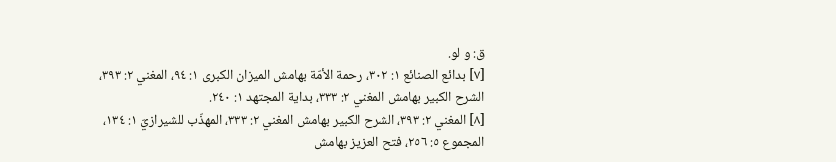ق: و لو.
[٧] بدائع الصنائع ١: ٣٠٢، رحمة الأمّة بهامش الميزان الكبرى ١: ٩٤، المغني ٢: ٣٩٣، الشرح الكبير بهامش المغني ٢: ٣٣٣، بداية المجتهد ١: ٢٤٠.
[٨] المغني ٢: ٣٩٣، الشرح الكبير بهامش المغني ٢: ٣٣٣، المهذّب للشيرازيّ ١: ١٣٤، المجموع ٥: ٢٥٦، فتح العزيز بهامش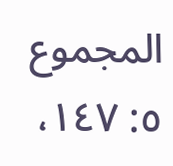المجموع ٥: ١٤٧،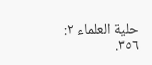حلية العلماء ٢: ٣٥٦.